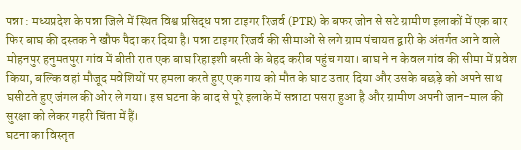पन्ना : मध्यप्रदेश के पन्ना जिले में स्थित विश्व प्रसिद्ध पन्ना टाइगर रिजर्व (PTR) के बफर जोन से सटे ग्रामीण इलाकों में एक बार फिर बाघ की दस्तक ने खौफ पैदा कर दिया है। पन्ना टाइगर रिजर्व की सीमाओं से लगे ग्राम पंचायत द्वारी के अंतर्गत आने वाले मोहनपुर हनुमतपुरा गांव में बीती रात एक बाघ रिहाइशी बस्ती के बेहद करीब पहुंच गया। बाघ ने न केवल गांव की सीमा में प्रवेश किया, बल्कि वहां मौजूद मवेशियों पर हमला करते हुए एक गाय को मौत के घाट उतार दिया और उसके बछड़े को अपने साथ घसीटते हुए जंगल की ओर ले गया। इस घटना के बाद से पूरे इलाके में सन्नाटा पसरा हुआ है और ग्रामीण अपनी जान-माल की सुरक्षा को लेकर गहरी चिंता में हैं।
घटना का विस्तृत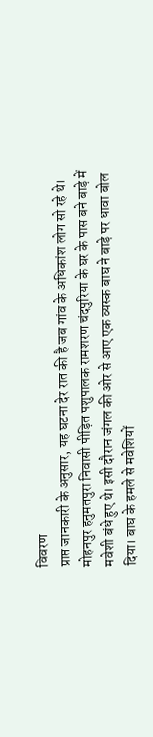विवरण
प्राप्त जानकारी के अनुसार, यह घटना देर रात की है जब गांव के अधिकांश लोग सो रहे थे। मोहनपुर हनुमतपुरा निवासी पीड़ित पशुपालक रामशरण चंदपुरिया के घर के पास बने बाड़े में मवेशी बंधे हुए थे। इसी दौरान जंगल की ओर से आए एक व्यस्क बाघ ने बाड़े पर धावा बोल दिया। बाघ के हमले से मवेशियों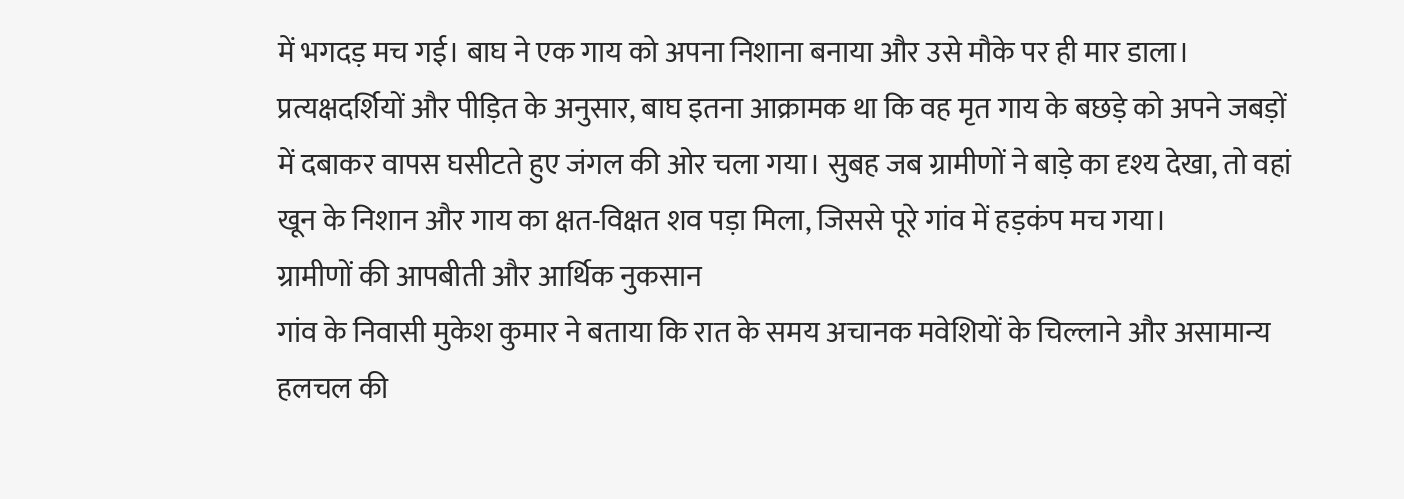में भगदड़ मच गई। बाघ ने एक गाय को अपना निशाना बनाया और उसे मौके पर ही मार डाला। प्रत्यक्षदर्शियों और पीड़ित के अनुसार, बाघ इतना आक्रामक था कि वह मृत गाय के बछड़े को अपने जबड़ों में दबाकर वापस घसीटते हुए जंगल की ओर चला गया। सुबह जब ग्रामीणों ने बाड़े का दृश्य देखा, तो वहां खून के निशान और गाय का क्षत-विक्षत शव पड़ा मिला, जिससे पूरे गांव में हड़कंप मच गया।
ग्रामीणों की आपबीती और आर्थिक नुकसान
गांव के निवासी मुकेश कुमार ने बताया कि रात के समय अचानक मवेशियों के चिल्लाने और असामान्य हलचल की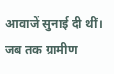आवाजें सुनाई दी थीं। जब तक ग्रामीण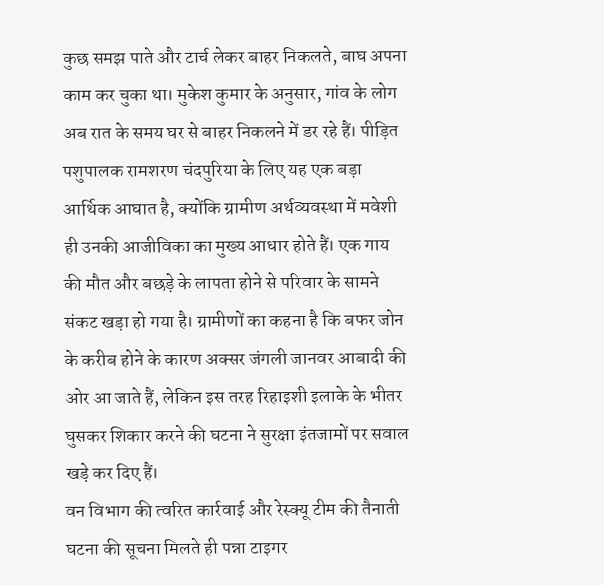कुछ समझ पाते और टार्च लेकर बाहर निकलते, बाघ अपना काम कर चुका था। मुकेश कुमार के अनुसार, गांव के लोग अब रात के समय घर से बाहर निकलने में डर रहे हैं। पीड़ित पशुपालक रामशरण चंदपुरिया के लिए यह एक बड़ा आर्थिक आघात है, क्योंकि ग्रामीण अर्थव्यवस्था में मवेशी ही उनकी आजीविका का मुख्य आधार होते हैं। एक गाय की मौत और बछड़े के लापता होने से परिवार के सामने संकट खड़ा हो गया है। ग्रामीणों का कहना है कि बफर जोन के करीब होने के कारण अक्सर जंगली जानवर आबादी की ओर आ जाते हैं, लेकिन इस तरह रिहाइशी इलाके के भीतर घुसकर शिकार करने की घटना ने सुरक्षा इंतजामों पर सवाल खड़े कर दिए हैं।
वन विभाग की त्वरित कार्रवाई और रेस्क्यू टीम की तैनाती
घटना की सूचना मिलते ही पन्ना टाइगर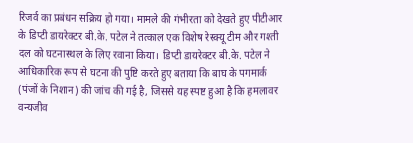रिजर्व का प्रबंधन सक्रिय हो गया। मामले की गंभीरता को देखते हुए पीटीआर के डिप्टी डायरेक्टर बी.के. पटेल ने तत्काल एक विशेष रेस्क्यू टीम और गश्ती दल को घटनास्थल के लिए रवाना किया। डिप्टी डायरेक्टर बी.के. पटेल ने आधिकारिक रूप से घटना की पुष्टि करते हुए बताया कि बाघ के पगमार्क (पंजों के निशान) की जांच की गई है, जिससे यह स्पष्ट हुआ है कि हमलावर वन्यजीव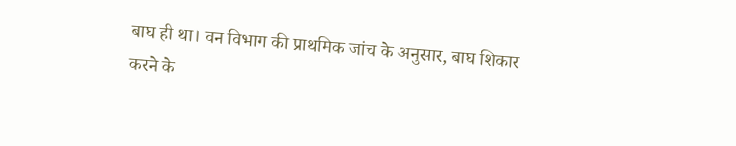बाघ ही था। वन विभाग की प्राथमिक जांच के अनुसार, बाघ शिकार करने के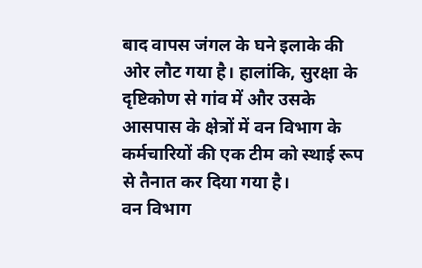बाद वापस जंगल के घने इलाके की ओर लौट गया है। हालांकि, सुरक्षा के दृष्टिकोण से गांव में और उसके आसपास के क्षेत्रों में वन विभाग के कर्मचारियों की एक टीम को स्थाई रूप से तैनात कर दिया गया है।
वन विभाग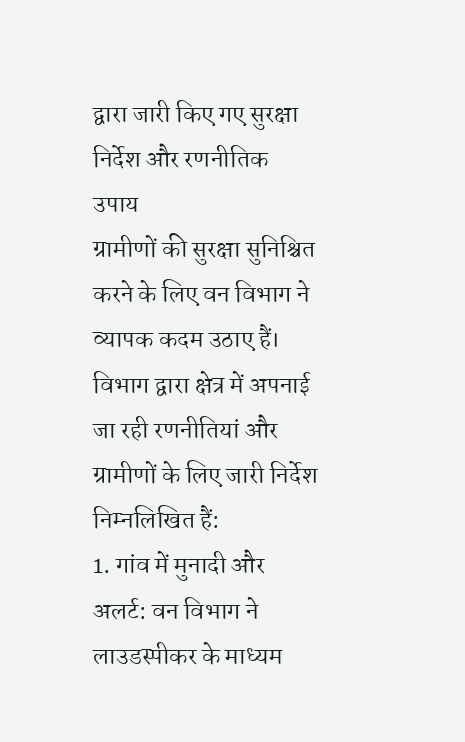द्वारा जारी किए गए सुरक्षा निर्देश और रणनीतिक उपाय
ग्रामीणों की सुरक्षा सुनिश्चित करने के लिए वन विभाग ने व्यापक कदम उठाए हैं। विभाग द्वारा क्षेत्र में अपनाई जा रही रणनीतियां और ग्रामीणों के लिए जारी निर्देश निम्नलिखित हैं:
1. गांव में मुनादी और अलर्ट: वन विभाग ने लाउडस्पीकर के माध्यम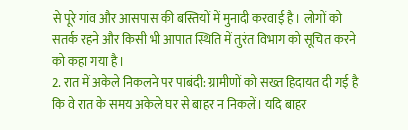से पूरे गांव और आसपास की बस्तियों में मुनादी करवाई है। लोगों को सतर्क रहने और किसी भी आपात स्थिति में तुरंत विभाग को सूचित करने को कहा गया है।
2. रात में अकेले निकलने पर पाबंदी: ग्रामीणों को सख्त हिदायत दी गई है कि वे रात के समय अकेले घर से बाहर न निकलें। यदि बाहर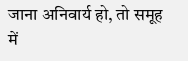जाना अनिवार्य हो, तो समूह में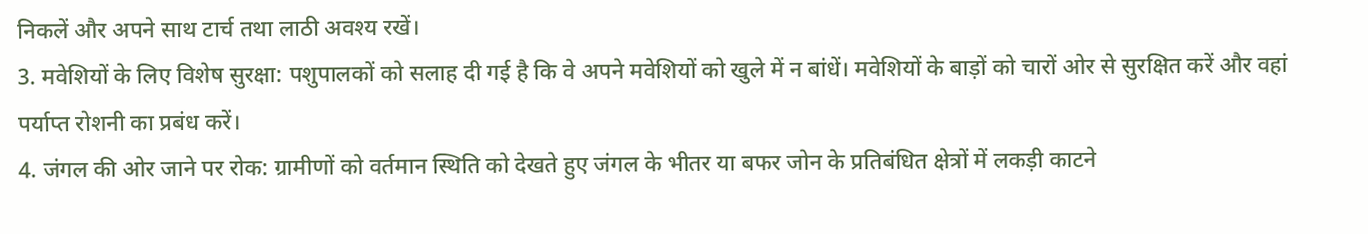निकलें और अपने साथ टार्च तथा लाठी अवश्य रखें।
3. मवेशियों के लिए विशेष सुरक्षा: पशुपालकों को सलाह दी गई है कि वे अपने मवेशियों को खुले में न बांधें। मवेशियों के बाड़ों को चारों ओर से सुरक्षित करें और वहां पर्याप्त रोशनी का प्रबंध करें।
4. जंगल की ओर जाने पर रोक: ग्रामीणों को वर्तमान स्थिति को देखते हुए जंगल के भीतर या बफर जोन के प्रतिबंधित क्षेत्रों में लकड़ी काटने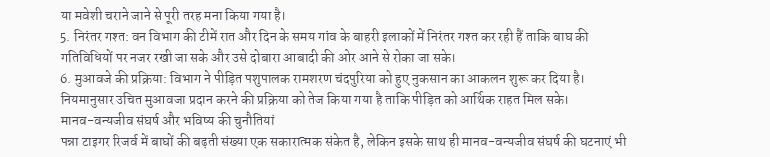या मवेशी चराने जाने से पूरी तरह मना किया गया है।
5. निरंतर गश्त: वन विभाग की टीमें रात और दिन के समय गांव के बाहरी इलाकों में निरंतर गश्त कर रही हैं ताकि बाघ की गतिविधियों पर नजर रखी जा सके और उसे दोबारा आबादी की ओर आने से रोका जा सके।
6. मुआवजे की प्रक्रिया: विभाग ने पीड़ित पशुपालक रामशरण चंदपुरिया को हुए नुकसान का आकलन शुरू कर दिया है। नियमानुसार उचित मुआवजा प्रदान करने की प्रक्रिया को तेज किया गया है ताकि पीड़ित को आर्थिक राहत मिल सके।
मानव-वन्यजीव संघर्ष और भविष्य की चुनौतियां
पन्ना टाइगर रिजर्व में बाघों की बढ़ती संख्या एक सकारात्मक संकेत है, लेकिन इसके साथ ही मानव-वन्यजीव संघर्ष की घटनाएं भी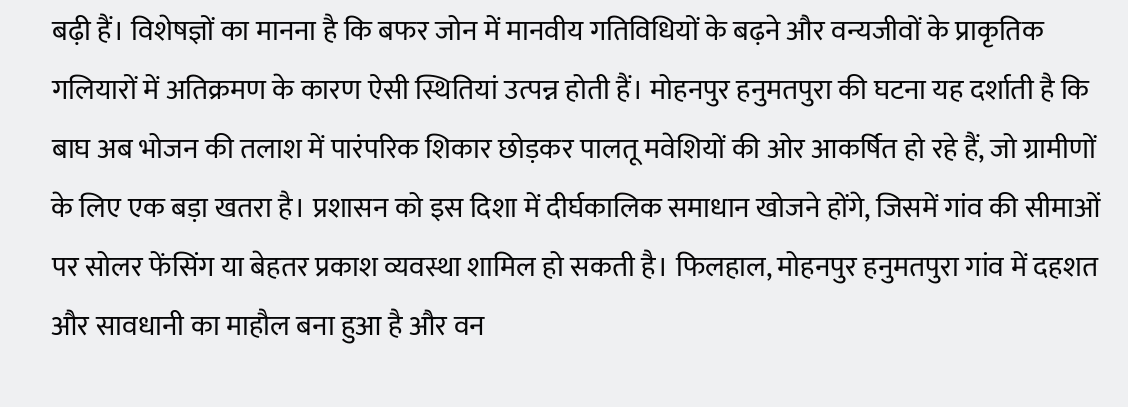बढ़ी हैं। विशेषज्ञों का मानना है कि बफर जोन में मानवीय गतिविधियों के बढ़ने और वन्यजीवों के प्राकृतिक गलियारों में अतिक्रमण के कारण ऐसी स्थितियां उत्पन्न होती हैं। मोहनपुर हनुमतपुरा की घटना यह दर्शाती है कि बाघ अब भोजन की तलाश में पारंपरिक शिकार छोड़कर पालतू मवेशियों की ओर आकर्षित हो रहे हैं, जो ग्रामीणों के लिए एक बड़ा खतरा है। प्रशासन को इस दिशा में दीर्घकालिक समाधान खोजने होंगे, जिसमें गांव की सीमाओं पर सोलर फेंसिंग या बेहतर प्रकाश व्यवस्था शामिल हो सकती है। फिलहाल, मोहनपुर हनुमतपुरा गांव में दहशत और सावधानी का माहौल बना हुआ है और वन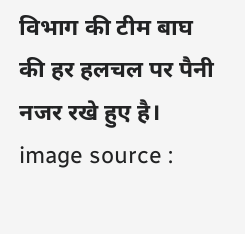विभाग की टीम बाघ की हर हलचल पर पैनी नजर रखे हुए है।
image source :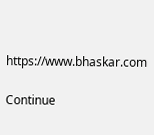https://www.bhaskar.com

Continue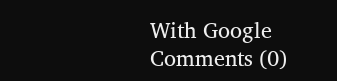With Google
Comments (0)